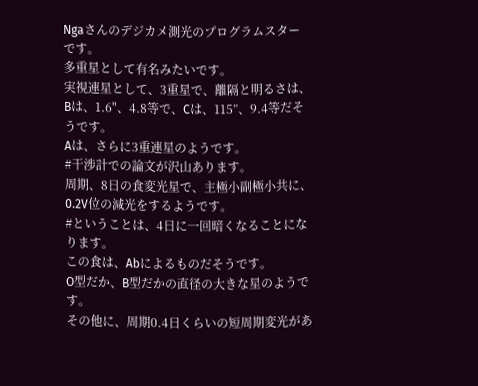Ngaさんのデジカメ測光のプログラムスターです。
多重星として有名みたいです。
実視連星として、3重星で、離隔と明るさは、Bは、1.6"、4.8等で、Cは、115”、9.4等だそうです。
Aは、さらに3重連星のようです。
#干渉計での論文が沢山あります。
周期、8日の食変光星で、主極小副極小共に、0.2V位の減光をするようです。
#ということは、4日に一回暗くなることになります。
この食は、Abによるものだそうです。
O型だか、B型だかの直径の大きな星のようです。
その他に、周期0.4日くらいの短周期変光があ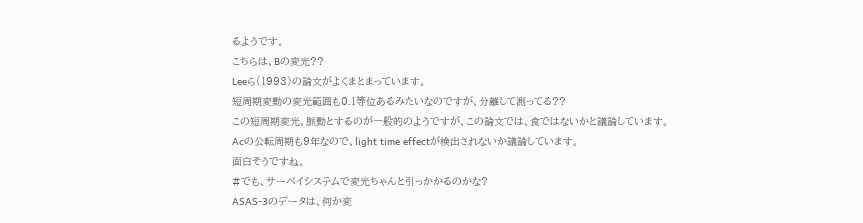るようです。
こちらは、Bの変光??
Leeら(1993)の論文がよくまとまっています。
短周期変動の変光範囲も0.1等位あるみたいなのですが、分離して測ってる??
この短周期変光、脈動とするのが一般的のようですが、この論文では、食ではないかと議論しています。
Acの公転周期も9年なので、light time effectが検出されないか議論しています。
面白そうですね。
#でも、サーベイシステムで変光ちゃんと引っかかるのかな?
ASAS-3のデータは、何か変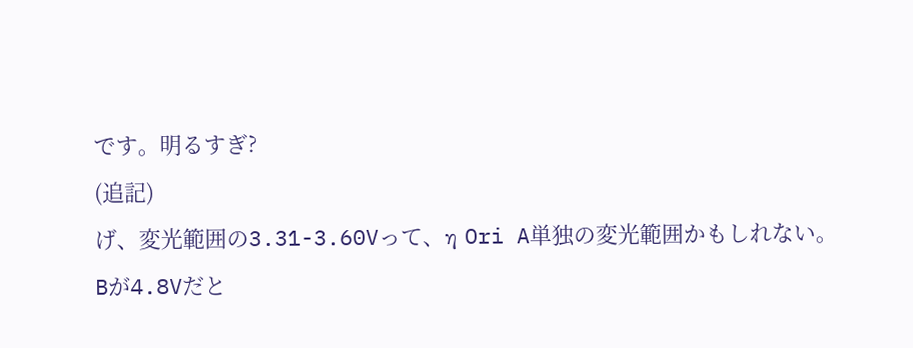です。明るすぎ?
(追記)
げ、変光範囲の3.31-3.60Vって、η Ori A単独の変光範囲かもしれない。
Bが4.8Vだと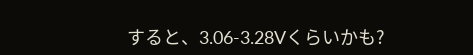すると、3.06-3.28Vくらいかも?